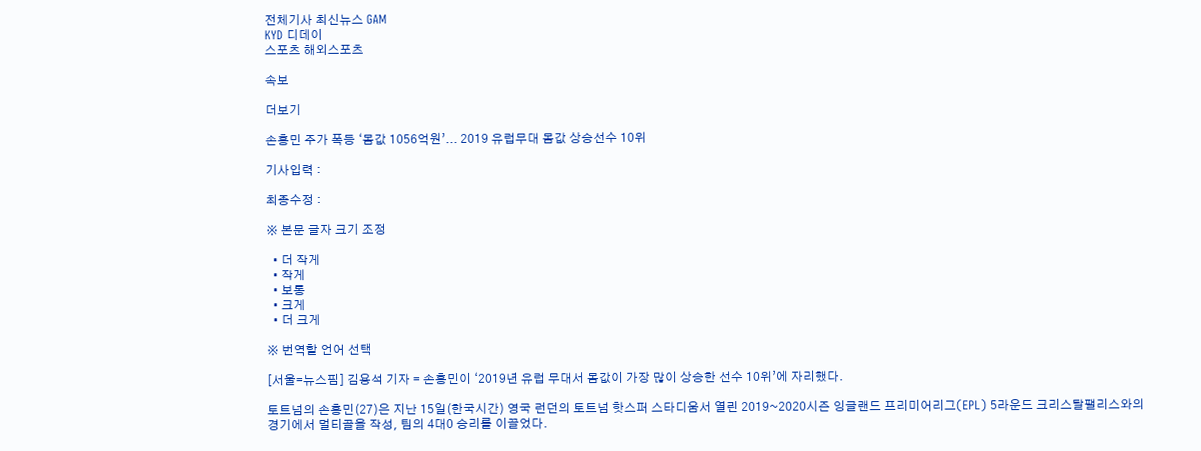전체기사 최신뉴스 GAM
KYD 디데이
스포츠 해외스포츠

속보

더보기

손흥민 주가 폭등 ‘몸값 1056억원’... 2019 유럽무대 몸값 상승선수 10위

기사입력 :

최종수정 :

※ 본문 글자 크기 조정

  • 더 작게
  • 작게
  • 보통
  • 크게
  • 더 크게

※ 번역할 언어 선택

[서울=뉴스핌] 김용석 기자 = 손흥민이 ‘2019년 유럽 무대서 몸값이 가장 많이 상승한 선수 10위’에 자리했다.

토트넘의 손흥민(27)은 지난 15일(한국시간) 영국 런던의 토트넘 핫스퍼 스타디움서 열린 2019~2020시즌 잉글랜드 프리미어리그(EPL) 5라운드 크리스탈팰리스와의 경기에서 멀티골을 작성, 팀의 4대0 승리를 이끌었다.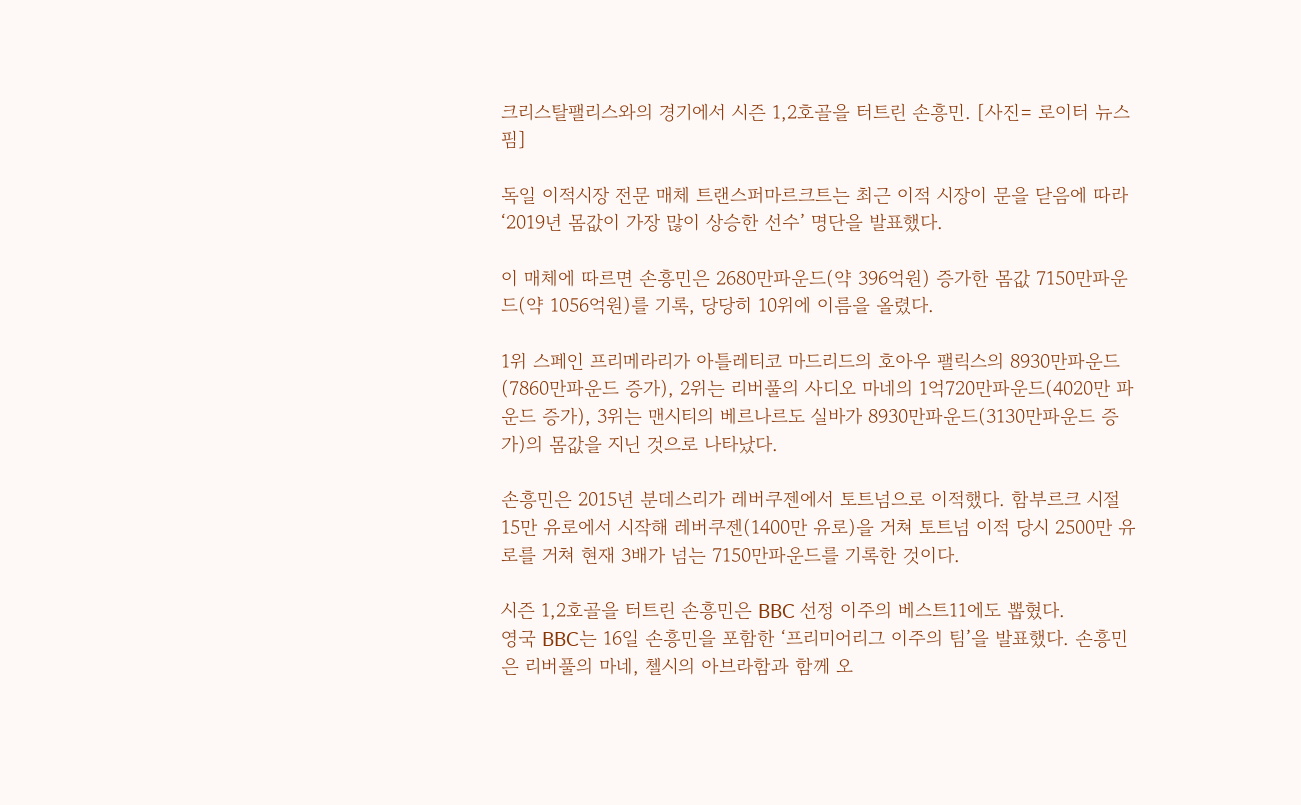크리스탈팰리스와의 경기에서 시즌 1,2호골을 터트린 손흥민. [사진= 로이터 뉴스핌]

독일 이적시장 전문 매체 트랜스퍼마르크트는 최근 이적 시장이 문을 닫음에 따라 ‘2019년 몸값이 가장 많이 상승한 선수’ 명단을 발표했다.

이 매체에 따르면 손흥민은 2680만파운드(약 396억원) 증가한 몸값 7150만파운드(약 1056억원)를 기록, 당당히 10위에 이름을 올렸다.

1위 스페인 프리메라리가 아틀레티코 마드리드의 호아우 팰릭스의 8930만파운드(7860만파운드 증가), 2위는 리버풀의 사디오 마네의 1억720만파운드(4020만 파운드 증가), 3위는 맨시티의 베르나르도 실바가 8930만파운드(3130만파운드 증가)의 몸값을 지닌 것으로 나타났다.

손흥민은 2015년 분데스리가 레버쿠젠에서 토트넘으로 이적했다. 함부르크 시절 15만 유로에서 시작해 레버쿠젠(1400만 유로)을 거쳐 토트넘 이적 당시 2500만 유로를 거쳐 현재 3배가 넘는 7150만파운드를 기록한 것이다.

시즌 1,2호골을 터트린 손흥민은 BBC 선정 이주의 베스트11에도 뽑혔다.
영국 BBC는 16일 손흥민을 포함한 ‘프리미어리그 이주의 팀’을 발표했다. 손흥민은 리버풀의 마네, 첼시의 아브라함과 함께 오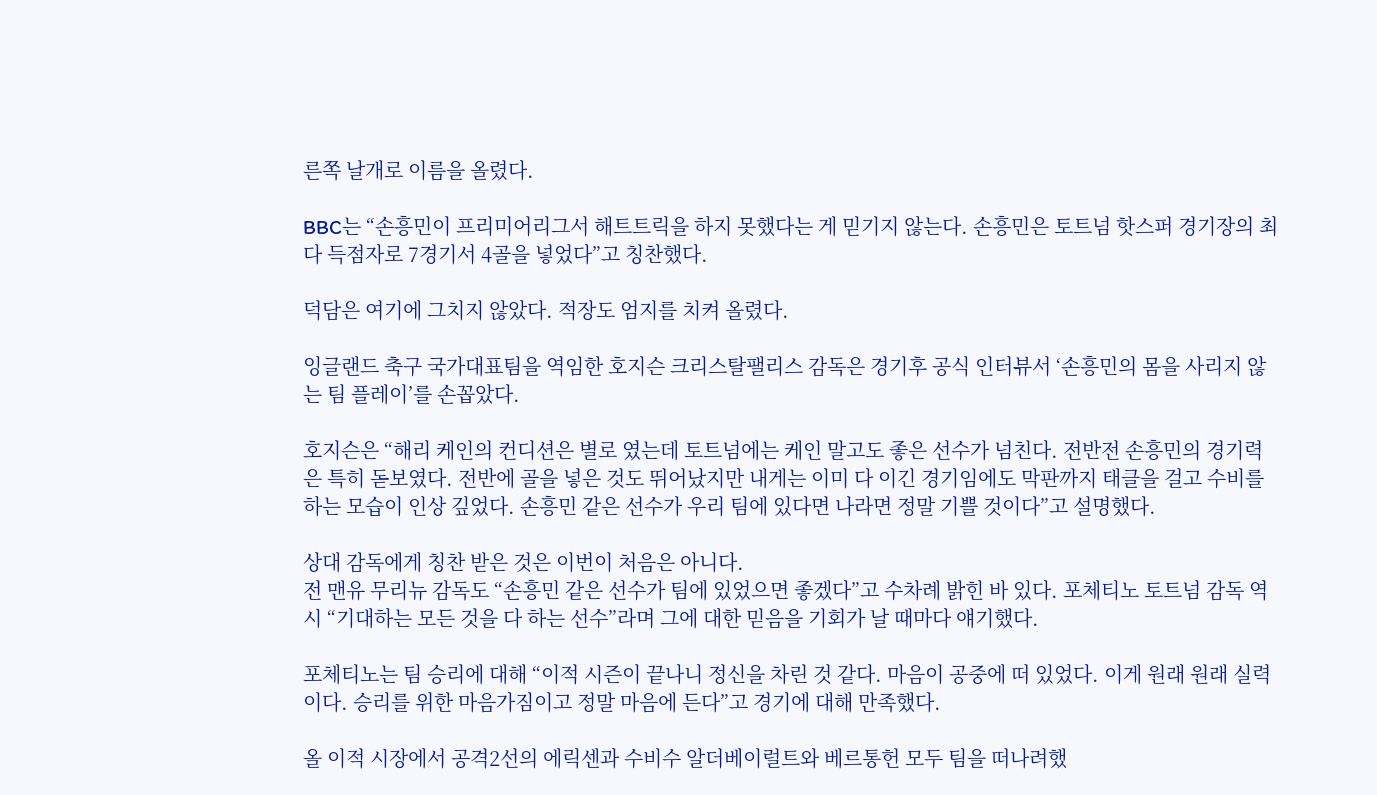른쪽 날개로 이름을 올렸다.

BBC는 “손흥민이 프리미어리그서 해트트릭을 하지 못했다는 게 믿기지 않는다. 손흥민은 토트넘 핫스퍼 경기장의 최다 득점자로 7경기서 4골을 넣었다”고 칭찬했다.

덕담은 여기에 그치지 않았다. 적장도 엄지를 치켜 올렸다.

잉글랜드 축구 국가대표팀을 역임한 호지슨 크리스탈팰리스 감독은 경기후 공식 인터뷰서 ‘손흥민의 몸을 사리지 않는 팀 플레이’를 손꼽았다.

호지슨은 “해리 케인의 컨디션은 별로 였는데 토트넘에는 케인 말고도 좋은 선수가 넘친다. 전반전 손흥민의 경기력은 특히 돋보였다. 전반에 골을 넣은 것도 뛰어났지만 내게는 이미 다 이긴 경기임에도 막판까지 태클을 걸고 수비를 하는 모습이 인상 깊었다. 손흥민 같은 선수가 우리 팀에 있다면 나라면 정말 기쁠 것이다”고 설명했다.

상대 감독에게 칭찬 받은 것은 이번이 처음은 아니다.
전 맨유 무리뉴 감독도 “손흥민 같은 선수가 팀에 있었으면 좋겠다”고 수차례 밝힌 바 있다. 포체티노 토트넘 감독 역시 “기대하는 모든 것을 다 하는 선수”라며 그에 대한 믿음을 기회가 날 때마다 얘기했다.

포체티노는 팀 승리에 대해 “이적 시즌이 끝나니 정신을 차린 것 같다. 마음이 공중에 떠 있었다. 이게 원래 원래 실력이다. 승리를 위한 마음가짐이고 정말 마음에 든다”고 경기에 대해 만족했다.

올 이적 시장에서 공격2선의 에릭센과 수비수 알더베이럴트와 베르통헌 모두 팀을 떠나려했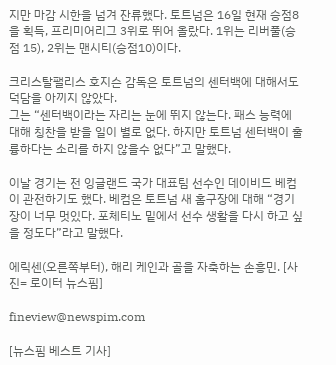지만 마감 시한을 넘겨 잔류했다. 토트넘은 16일 현재 승점8을 획득, 프리미어리그 3위로 뛰어 올랐다. 1위는 리버풀(승점 15), 2위는 맨시티(승점10)이다.

크리스탈팰리스 호지슨 감독은 토트넘의 센터백에 대해서도 덕담을 아끼지 않았다.
그는 “센터백이라는 자리는 눈에 뛰지 않는다. 패스 능력에 대해 칭찬을 받을 일이 별로 없다. 하지만 토트넘 센터백이 훌륭하다는 소리를 하지 않을수 없다”고 말했다.

이날 경기는 전 잉글랜드 국가 대표팀 선수인 데이비드 베컴이 관전하기도 했다. 베컴은 토트넘 새 홈구장에 대해 “경기장이 너무 멋있다. 포체티노 밑에서 선수 생활을 다시 하고 싶을 정도다”라고 말했다.

에릭센(오른쪽부터), 해리 케인과 골을 자축하는 손흥민. [사진= 로이터 뉴스핌]

fineview@newspim.com

[뉴스핌 베스트 기사]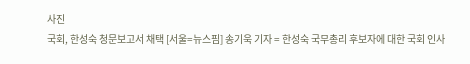사진
국회, 한성숙 청문보고서 채택 [서울=뉴스핌] 송기욱 기자 = 한성숙 국무총리 후보자에 대한 국회 인사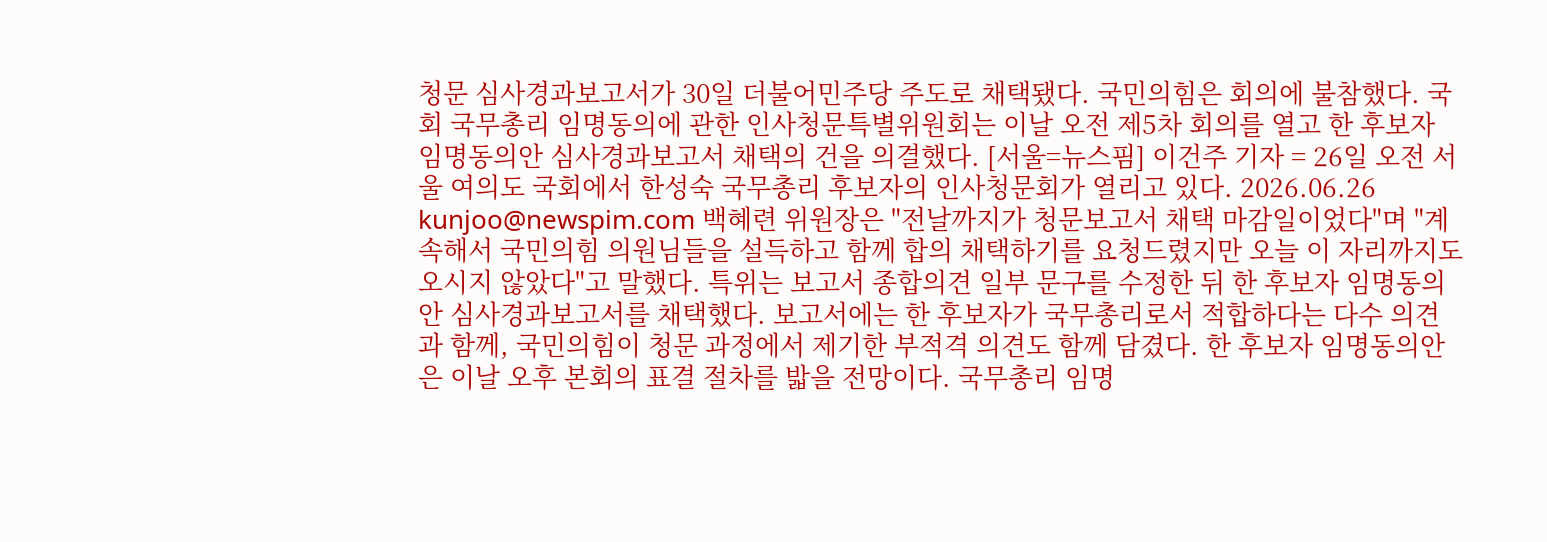청문 심사경과보고서가 30일 더불어민주당 주도로 채택됐다. 국민의힘은 회의에 불참했다. 국회 국무총리 임명동의에 관한 인사청문특별위원회는 이날 오전 제5차 회의를 열고 한 후보자 임명동의안 심사경과보고서 채택의 건을 의결했다. [서울=뉴스핌] 이건주 기자 = 26일 오전 서울 여의도 국회에서 한성숙 국무총리 후보자의 인사청문회가 열리고 있다. 2026.06.26 kunjoo@newspim.com 백혜련 위원장은 "전날까지가 청문보고서 채택 마감일이었다"며 "계속해서 국민의힘 의원님들을 설득하고 함께 합의 채택하기를 요청드렸지만 오늘 이 자리까지도 오시지 않았다"고 말했다. 특위는 보고서 종합의견 일부 문구를 수정한 뒤 한 후보자 임명동의안 심사경과보고서를 채택했다. 보고서에는 한 후보자가 국무총리로서 적합하다는 다수 의견과 함께, 국민의힘이 청문 과정에서 제기한 부적격 의견도 함께 담겼다. 한 후보자 임명동의안은 이날 오후 본회의 표결 절차를 밟을 전망이다. 국무총리 임명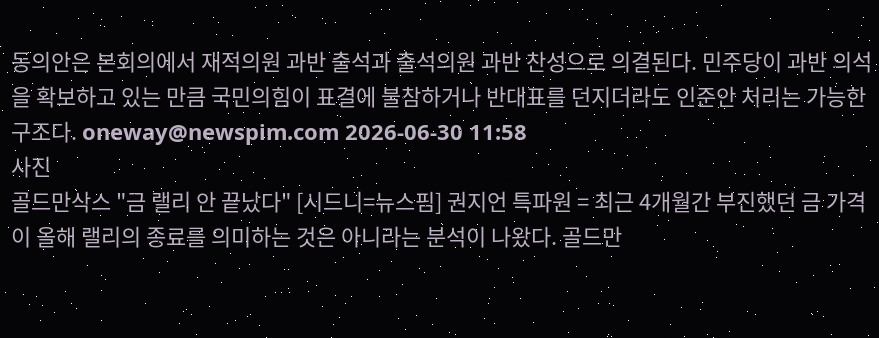동의안은 본회의에서 재적의원 과반 출석과 출석의원 과반 찬성으로 의결된다. 민주당이 과반 의석을 확보하고 있는 만큼 국민의힘이 표결에 불참하거나 반대표를 던지더라도 인준안 처리는 가능한 구조다. oneway@newspim.com 2026-06-30 11:58
사진
골드만삭스 "금 랠리 안 끝났다" [시드니=뉴스핌] 권지언 특파원 = 최근 4개월간 부진했던 금 가격이 올해 랠리의 종료를 의미하는 것은 아니라는 분석이 나왔다. 골드만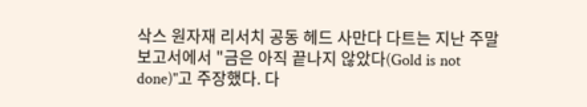삭스 원자재 리서치 공동 헤드 사만다 다트는 지난 주말 보고서에서 "금은 아직 끝나지 않았다(Gold is not done)"고 주장했다. 다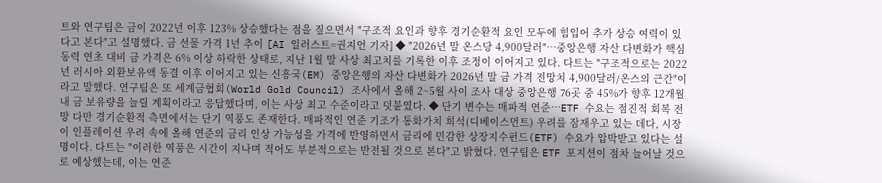트와 연구팀은 금이 2022년 이후 123% 상승했다는 점을 짚으면서 "구조적 요인과 향후 경기순환적 요인 모두에 힘입어 추가 상승 여력이 있다고 본다"고 설명했다. 금 선물 가격 1년 추이 [AI 일러스트=권지언 기자] ◆ "2026년 말 온스당 4,900달러"…중앙은행 자산 다변화가 핵심 동력 연초 대비 금 가격은 6% 이상 하락한 상태로, 지난 1월 말 사상 최고치를 기록한 이후 조정이 이어지고 있다. 다트는 "구조적으로는 2022년 러시아 외환보유액 동결 이후 이어지고 있는 신흥국(EM) 중앙은행의 자산 다변화가 2026년 말 금 가격 전망치 4,900달러/온스의 근간"이라고 말했다. 연구팀은 또 세계금협회(World Gold Council) 조사에서 올해 2~5월 사이 조사 대상 중앙은행 76곳 중 45%가 향후 12개월 내 금 보유량을 늘릴 계획이라고 응답했다며, 이는 사상 최고 수준이라고 덧붙였다. ◆ 단기 변수는 매파적 연준…ETF 수요는 점진적 회복 전망 다만 경기순환적 측면에서는 단기 역풍도 존재한다. 매파적인 연준 기조가 통화가치 희석(디베이스먼트) 우려를 잠재우고 있는 데다, 시장이 인플레이션 우려 속에 올해 연준의 금리 인상 가능성을 가격에 반영하면서 금리에 민감한 상장지수펀드(ETF) 수요가 압박받고 있다는 설명이다. 다트는 "이러한 역풍은 시간이 지나며 적어도 부분적으로는 반전될 것으로 본다"고 밝혔다. 연구팀은 ETF 포지션이 점차 늘어날 것으로 예상했는데, 이는 연준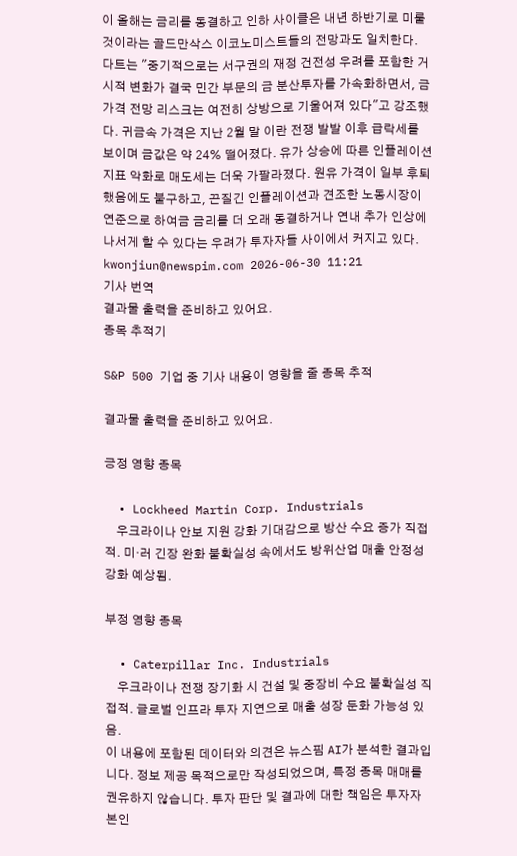이 올해는 금리를 동결하고 인하 사이클은 내년 하반기로 미룰 것이라는 골드만삭스 이코노미스트들의 전망과도 일치한다. 다트는 "중기적으로는 서구권의 재정 건전성 우려를 포함한 거시적 변화가 결국 민간 부문의 금 분산투자를 가속화하면서, 금 가격 전망 리스크는 여전히 상방으로 기울어져 있다"고 강조했다. 귀금속 가격은 지난 2월 말 이란 전쟁 발발 이후 급락세를 보이며 금값은 약 24% 떨어졌다. 유가 상승에 따른 인플레이션 지표 악화로 매도세는 더욱 가팔라졌다. 원유 가격이 일부 후퇴했음에도 불구하고, 끈질긴 인플레이션과 견조한 노동시장이 연준으로 하여금 금리를 더 오래 동결하거나 연내 추가 인상에 나서게 할 수 있다는 우려가 투자자들 사이에서 커지고 있다. kwonjiun@newspim.com 2026-06-30 11:21
기사 번역
결과물 출력을 준비하고 있어요.
종목 추적기

S&P 500 기업 중 기사 내용이 영향을 줄 종목 추적

결과물 출력을 준비하고 있어요.

긍정 영향 종목

  • Lockheed Martin Corp. Industrials
    우크라이나 안보 지원 강화 기대감으로 방산 수요 증가 직접적. 미·러 긴장 완화 불확실성 속에서도 방위산업 매출 안정성 강화 예상됨.

부정 영향 종목

  • Caterpillar Inc. Industrials
    우크라이나 전쟁 장기화 시 건설 및 중장비 수요 불확실성 직접적. 글로벌 인프라 투자 지연으로 매출 성장 둔화 가능성 있음.
이 내용에 포함된 데이터와 의견은 뉴스핌 AI가 분석한 결과입니다. 정보 제공 목적으로만 작성되었으며, 특정 종목 매매를 권유하지 않습니다. 투자 판단 및 결과에 대한 책임은 투자자 본인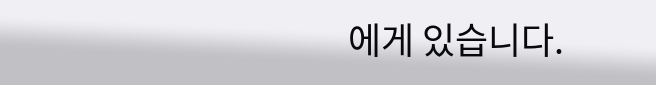에게 있습니다.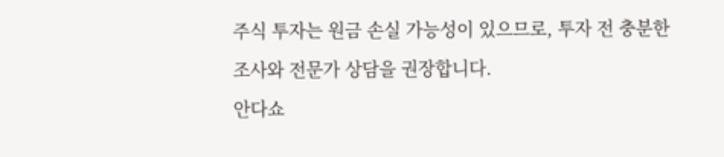주식 투자는 원금 손실 가능성이 있으므로, 투자 전 충분한 조사와 전문가 상담을 권장합니다.
안다쇼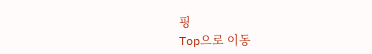핑
Top으로 이동